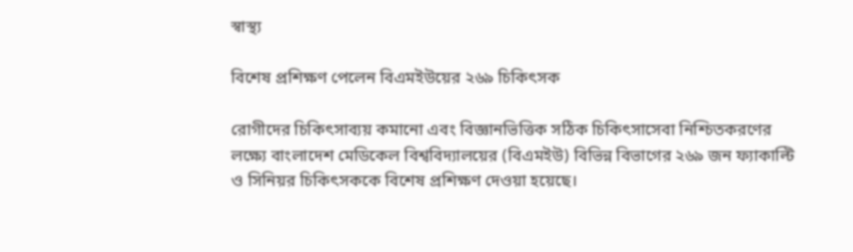স্বাস্থ্য

বিশেষ প্রশিক্ষণ পেলেন বিএমইউয়ের ২৬৯ চিকিৎসক

রোগীদের চিকিৎসাব্যয় কমানো এবং বিজ্ঞানভিত্তিক সঠিক চিকিৎসাসেবা নিশ্চিতকরণের লক্ষ্যে বাংলাদেশ মেডিকেল বিশ্ববিদ্যালয়ের (বিএমইউ) বিভিন্ন বিভাগের ২৬৯ জন ফ্যাকাল্টি ও সিনিয়র চিকিৎসককে বিশেষ প্রশিক্ষণ দেওয়া হয়েছে।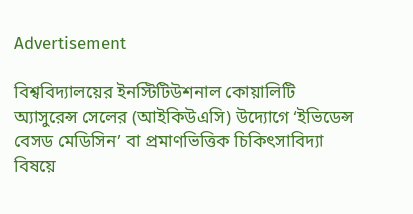Advertisement

বিশ্ববিদ্যালয়ের ইনস্টিটিউশনাল কোয়ালিটি অ্যাসুরেন্স সেলের (আইকিউএসি) উদ্যোগে ‘ইভিডেন্স বেসড মেডিসিন’ বা প্রমাণভিত্তিক চিকিৎসাবিদ্যা বিষয়ে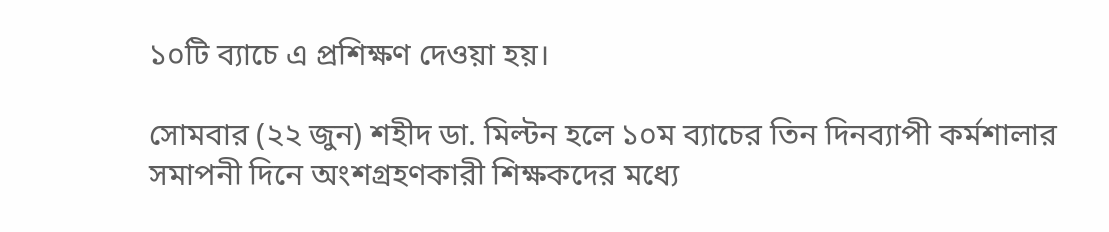১০টি ব্যাচে এ প্রশিক্ষণ দেওয়া হয়।

সোমবার (২২ জুন) শহীদ ডা. মিল্টন হলে ১০ম ব্যাচের তিন দিনব্যাপী কর্মশালার সমাপনী দিনে অংশগ্রহণকারী শিক্ষকদের মধ্যে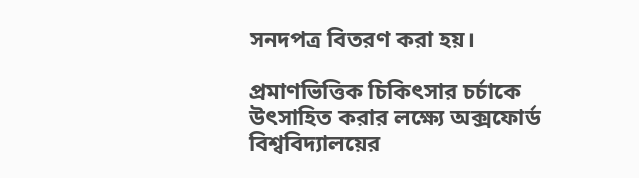সনদপত্র বিতরণ করা হয়।

প্রমাণভিত্তিক চিকিৎসার চর্চাকে উৎসাহিত করার লক্ষ্যে অক্সফোর্ড বিশ্ববিদ্যালয়ের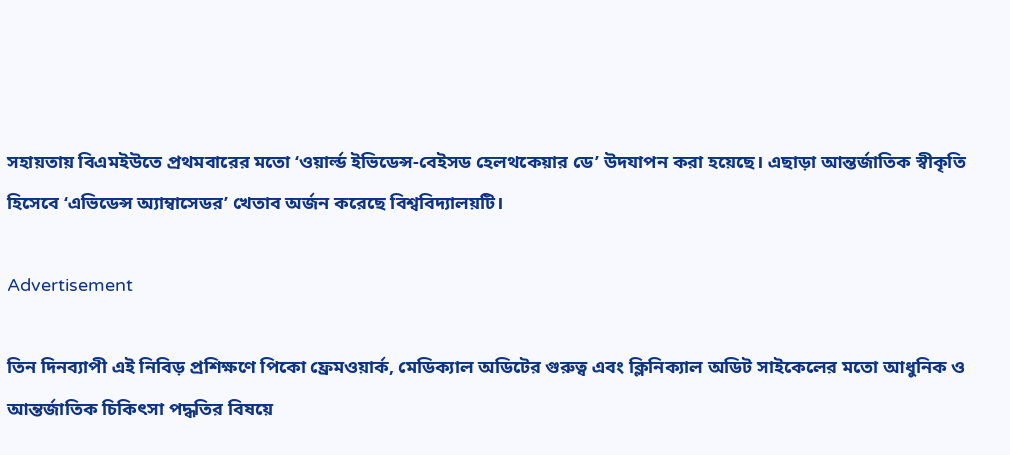সহায়তায় বিএমইউতে প্রথমবারের মতো ‘ওয়ার্ল্ড ইভিডেন্স-বেইসড হেলথকেয়ার ডে’ উদযাপন করা হয়েছে। এছাড়া আন্তর্জাতিক স্বীকৃতি হিসেবে ‘এভিডেন্স অ্যাম্বাসেডর’ খেতাব অর্জন করেছে বিশ্ববিদ্যালয়টি।

Advertisement

তিন দিনব্যাপী এই নিবিড় প্রশিক্ষণে পিকো ফ্রেমওয়ার্ক, মেডিক্যাল অডিটের গুরুত্ব এবং ক্লিনিক্যাল অডিট সাইকেলের মতো আধুনিক ও আন্তর্জাতিক চিকিৎসা পদ্ধতির বিষয়ে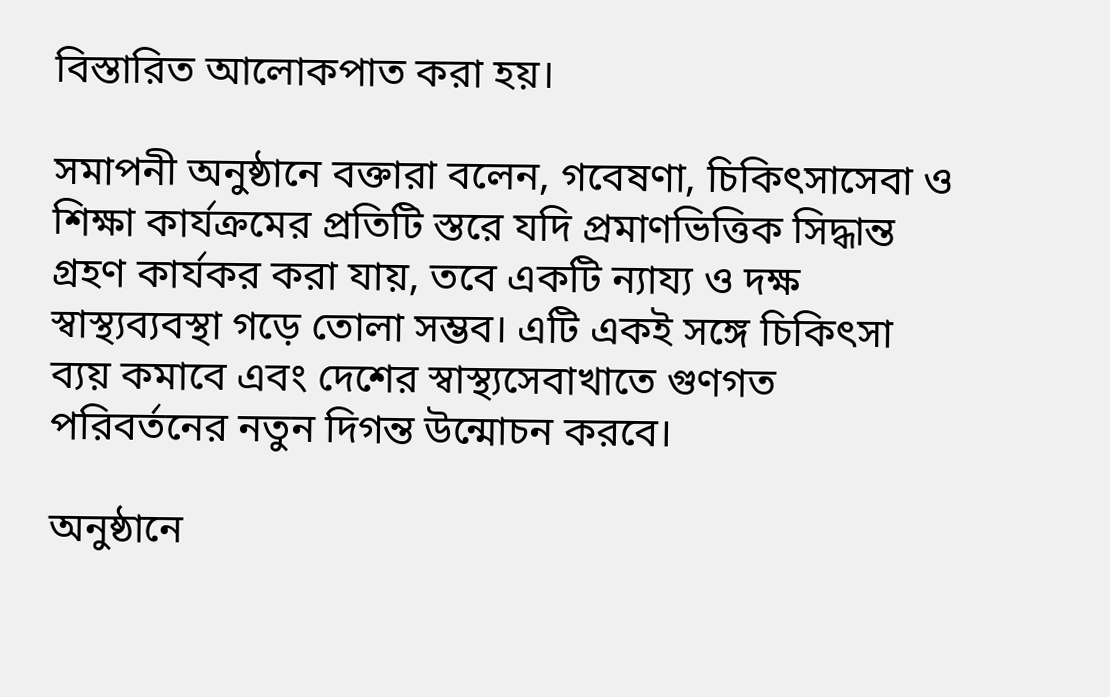বিস্তারিত আলোকপাত করা হয়।

সমাপনী অনুষ্ঠানে বক্তারা বলেন, গবেষণা, চিকিৎসাসেবা ও শিক্ষা কার্যক্রমের প্রতিটি স্তরে যদি প্রমাণভিত্তিক সিদ্ধান্ত গ্রহণ কার্যকর করা যায়, তবে একটি ন্যায্য ও দক্ষ স্বাস্থ্যব্যবস্থা গড়ে তোলা সম্ভব। এটি একই সঙ্গে চিকিৎসা ব্যয় কমাবে এবং দেশের স্বাস্থ্যসেবাখাতে গুণগত পরিবর্তনের নতুন দিগন্ত উন্মোচন করবে।

অনুষ্ঠানে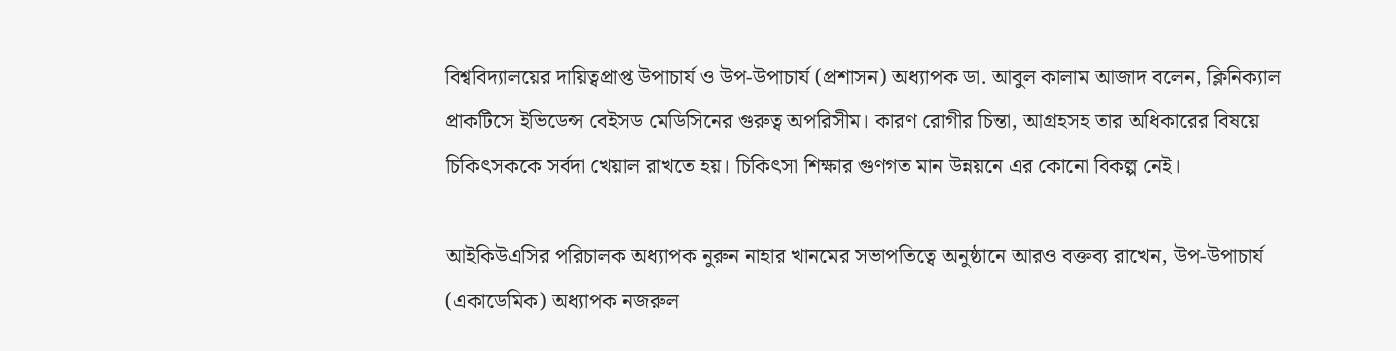বিশ্ববিদ্যালয়ের দায়িত্বপ্রাপ্ত উপাচার্য ও উপ-উপাচার্য (প্রশাসন) অধ্যাপক ডা. আবুল কালাম আজাদ বলেন, ক্লিনিক্যাল প্রাকটিসে ইভিডেন্স বেইসড মেডিসিনের গুরুত্ব অপরিসীম। কারণ রোগীর চিন্তা, আগ্রহসহ তার অধিকারের বিষয়ে চিকিৎসককে সর্বদা খেয়াল রাখতে হয়। চিকিৎসা শিক্ষার গুণগত মান উন্নয়নে এর কোনো বিকল্প নেই।

আইকিউএসির পরিচালক অধ্যাপক নুরুন নাহার খানমের সভাপতিত্বে অনুষ্ঠানে আরও বক্তব্য রাখেন, উপ-উপাচার্য (একাডেমিক) অধ্যাপক নজরুল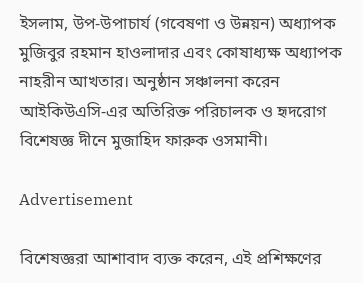ইসলাম, উপ-উপাচার্য (গবেষণা ও উন্নয়ন) অধ্যাপক মুজিবুর রহমান হাওলাদার এবং কোষাধ্যক্ষ অধ্যাপক নাহরীন আখতার। অনুষ্ঠান সঞ্চালনা করেন আইকিউএসি-এর অতিরিক্ত পরিচালক ও হৃদরোগ বিশেষজ্ঞ দীনে মুজাহিদ ফারুক ওসমানী।

Advertisement

বিশেষজ্ঞরা আশাবাদ ব্যক্ত করেন, এই প্রশিক্ষণের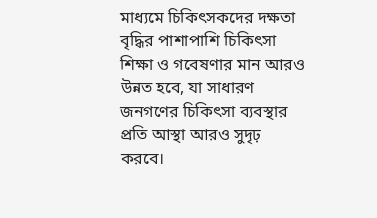মাধ্যমে চিকিৎসকদের দক্ষতা বৃদ্ধির পাশাপাশি চিকিৎসা শিক্ষা ও গবেষণার মান আরও উন্নত হবে, যা সাধারণ জনগণের চিকিৎসা ব্যবস্থার প্রতি আস্থা আরও সুদৃঢ় করবে।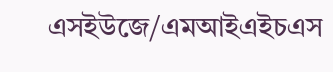এসইউজে/এমআইএইচএস